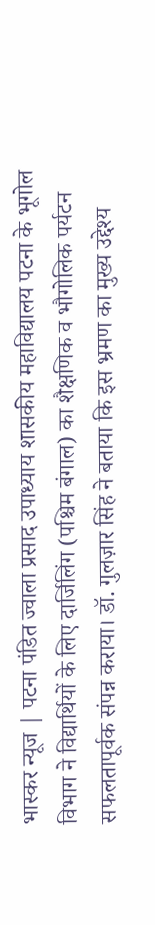भास्कर न्यूज | पटना पंडित ज्वाला प्रसाद उपाध्याय शासकीय महाविद्यालय पटना के भूगोल विभाग ने विद्यार्थियों के लिए दार्जिलिंग (पश्चिम बंगाल) का शैक्षणिक व भौगोलिक पर्यटन सफलतापूर्वक संपन्न कराया। डॉ. गुलज़ार सिंह ने बताया कि इस भ्रमण का मुख्य उद्देश्य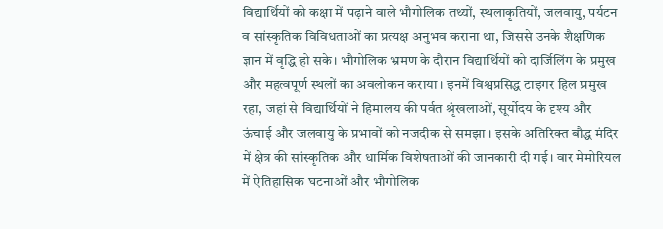विद्यार्थियों को कक्षा में पढ़ाने वाले भौगोलिक तथ्यों, स्थलाकृतियों, जलवायु, पर्यटन व सांस्कृतिक विविधताओं का प्रत्यक्ष अनुभव कराना था, जिससे उनके शैक्षणिक ज्ञान में वृद्धि हो सके। भौगोलिक भ्रमण के दौरान विद्यार्थियों को दार्जिलिंग के प्रमुख और महत्वपूर्ण स्थलों का अवलोकन कराया। इनमें विश्वप्रसिद्ध टाइगर हिल प्रमुख रहा, जहां से विद्यार्थियों ने हिमालय की पर्वत श्रृंखलाओं, सूर्योदय के दृश्य और ऊंचाई और जलवायु के प्रभावों को नजदीक से समझा। इसके अतिरिक्त बौद्ध मंदिर में क्षेत्र की सांस्कृतिक और धार्मिक विशेषताओं की जानकारी दी गई। वार मेमोरियल में ऐतिहासिक घटनाओं और भौगोलिक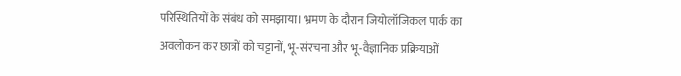परिस्थितियों के संबंध को समझाया। भ्रमण के दौरान जियोलॉजिकल पार्क का अवलोकन कर छात्रों को चट्टानों, भू-संरचना और भू-वैज्ञानिक प्रक्रियाओं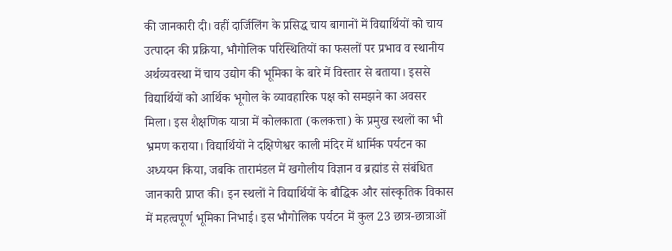की जानकारी दी। वहीं दार्जिलिंग के प्रसिद्ध चाय बागानों में विद्यार्थियों को चाय उत्पादन की प्रक्रिया, भौगोलिक परिस्थितियों का फसलों पर प्रभाव व स्थानीय अर्थव्यवस्था में चाय उद्योग की भूमिका के बारे में विस्तार से बताया। इससे विद्यार्थियों को आर्थिक भूगोल के व्यावहारिक पक्ष को समझने का अवसर मिला। इस शैक्षणिक यात्रा में कोलकाता (कलकत्ता) के प्रमुख स्थलों का भी भ्रमण कराया। विद्यार्थियों ने दक्षिणेश्वर काली मंदिर में धार्मिक पर्यटन का अध्ययन किया, जबकि तारामंडल में खगोलीय विज्ञान व ब्रह्मांड से संबंधित जानकारी प्राप्त की। इन स्थलों ने विद्यार्थियों के बौद्धिक और सांस्कृतिक विकास में महत्वपूर्ण भूमिका निभाई। इस भौगोलिक पर्यटन में कुल 23 छात्र-छात्राओं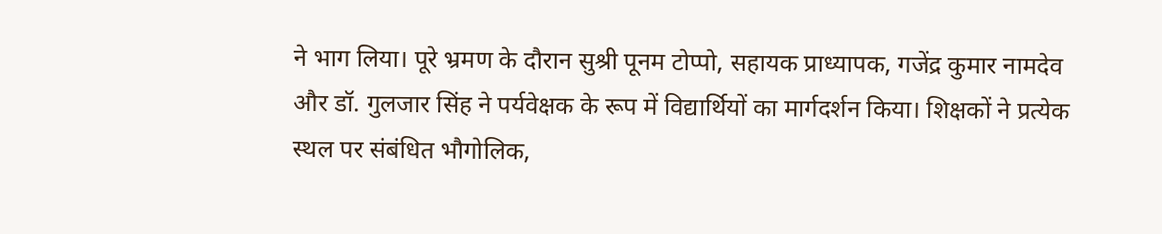ने भाग लिया। पूरे भ्रमण के दौरान सुश्री पूनम टोप्पो, सहायक प्राध्यापक, गजेंद्र कुमार नामदेव और डॉ. गुलजार सिंह ने पर्यवेक्षक के रूप में विद्यार्थियों का मार्गदर्शन किया। शिक्षकों ने प्रत्येक स्थल पर संबंधित भौगोलिक,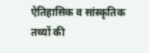ऐतिहासिक व सांस्कृतिक तथ्यों की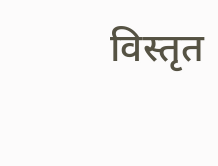विस्तृत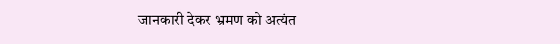जानकारी देकर भ्रमण को अत्यंत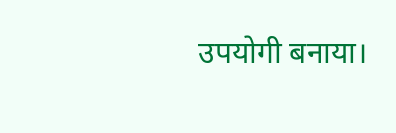उपयोगी बनाया।